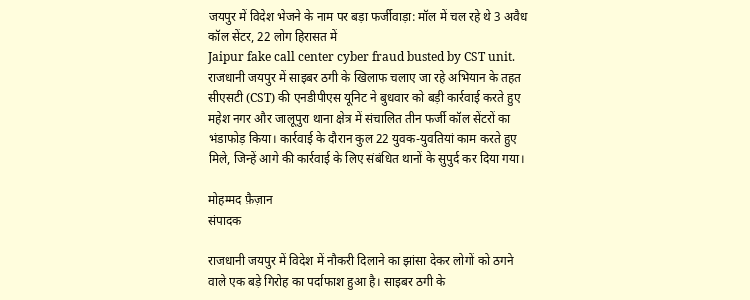जयपुर में विदेश भेजने के नाम पर बड़ा फर्जीवाड़ा: मॉल में चल रहे थे 3 अवैध कॉल सेंटर, 22 लोग हिरासत में
Jaipur fake call center cyber fraud busted by CST unit. राजधानी जयपुर में साइबर ठगी के खिलाफ चलाए जा रहे अभियान के तहत सीएसटी (CST) की एनडीपीएस यूनिट ने बुधवार को बड़ी कार्रवाई करते हुए महेश नगर और जालूपुरा थाना क्षेत्र में संचालित तीन फर्जी कॉल सेंटरों का भंडाफोड़ किया। कार्रवाई के दौरान कुल 22 युवक-युवतियां काम करते हुए मिले, जिन्हें आगे की कार्रवाई के लिए संबंधित थानों के सुपुर्द कर दिया गया।

मोहम्मद फ़ैज़ान
संपादक

राजधानी जयपुर में विदेश में नौकरी दिलाने का झांसा देकर लोगों को ठगने वाले एक बड़े गिरोह का पर्दाफाश हुआ है। साइबर ठगी के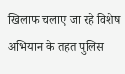खिलाफ चलाए जा रहे विशेष अभियान के तहत पुलिस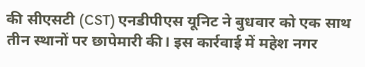की सीएसटी (CST) एनडीपीएस यूनिट ने बुधवार को एक साथ तीन स्थानों पर छापेमारी की। इस कार्रवाई में महेश नगर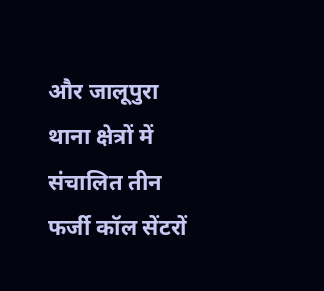और जालूपुरा थाना क्षेत्रों में संचालित तीन फर्जी कॉल सेंटरों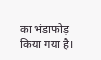का भंडाफोड़ किया गया है।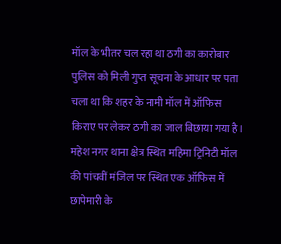मॉल के भीतर चल रहा था ठगी का कारोबार
पुलिस को मिली गुप्त सूचना के आधार पर पता चला था कि शहर के नामी मॉल में ऑफिस किराए पर लेकर ठगी का जाल बिछाया गया है। महेश नगर थाना क्षेत्र स्थित महिमा ट्रिनिटी मॉल की पांचवीं मंजिल पर स्थित एक ऑफिस में छापेमारी के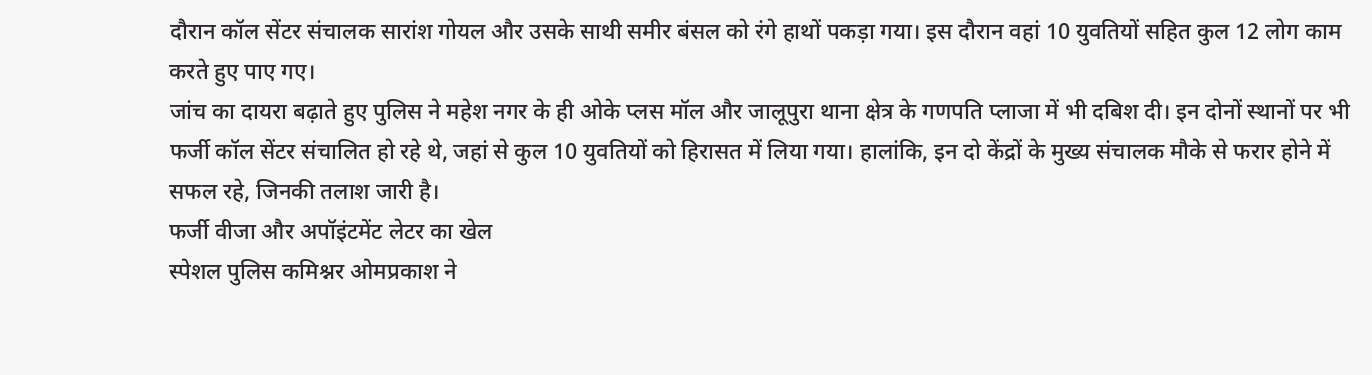दौरान कॉल सेंटर संचालक सारांश गोयल और उसके साथी समीर बंसल को रंगे हाथों पकड़ा गया। इस दौरान वहां 10 युवतियों सहित कुल 12 लोग काम करते हुए पाए गए।
जांच का दायरा बढ़ाते हुए पुलिस ने महेश नगर के ही ओके प्लस मॉल और जालूपुरा थाना क्षेत्र के गणपति प्लाजा में भी दबिश दी। इन दोनों स्थानों पर भी फर्जी कॉल सेंटर संचालित हो रहे थे, जहां से कुल 10 युवतियों को हिरासत में लिया गया। हालांकि, इन दो केंद्रों के मुख्य संचालक मौके से फरार होने में सफल रहे, जिनकी तलाश जारी है।
फर्जी वीजा और अपॉइंटमेंट लेटर का खेल
स्पेशल पुलिस कमिश्नर ओमप्रकाश ने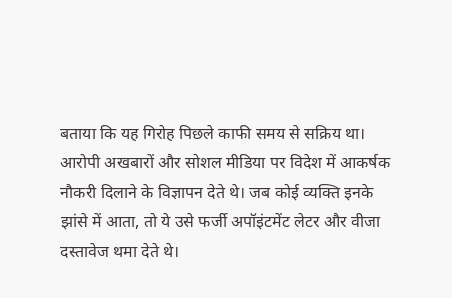बताया कि यह गिरोह पिछले काफी समय से सक्रिय था। आरोपी अखबारों और सोशल मीडिया पर विदेश में आकर्षक नौकरी दिलाने के विज्ञापन देते थे। जब कोई व्यक्ति इनके झांसे में आता, तो ये उसे फर्जी अपॉइंटमेंट लेटर और वीजा दस्तावेज थमा देते थे।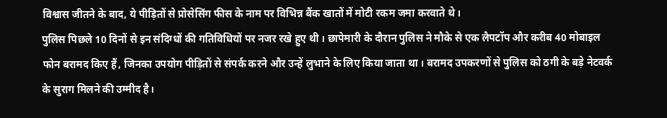विश्वास जीतने के बाद, ये पीड़ितों से प्रोसेसिंग फीस के नाम पर विभिन्न बैंक खातों में मोटी रकम जमा करवाते थे।
पुलिस पिछले 10 दिनों से इन संदिग्धों की गतिविधियों पर नजर रखे हुए थी। छापेमारी के दौरान पुलिस ने मौके से एक लैपटॉप और करीब 40 मोबाइल फोन बरामद किए हैं, जिनका उपयोग पीड़ितों से संपर्क करने और उन्हें लुभाने के लिए किया जाता था। बरामद उपकरणों से पुलिस को ठगी के बड़े नेटवर्क के सुराग मिलने की उम्मीद है।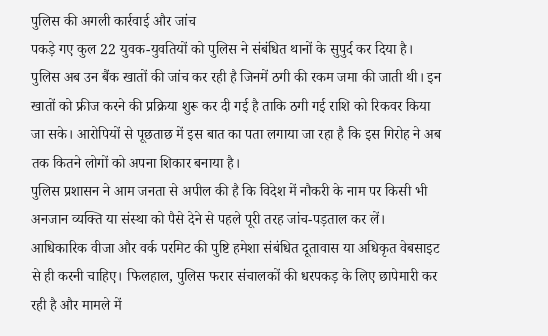पुलिस की अगली कार्रवाई और जांच
पकड़े गए कुल 22 युवक-युवतियों को पुलिस ने संबंधित थानों के सुपुर्द कर दिया है। पुलिस अब उन बैंक खातों की जांच कर रही है जिनमें ठगी की रकम जमा की जाती थी। इन खातों को फ्रीज करने की प्रक्रिया शुरू कर दी गई है ताकि ठगी गई राशि को रिकवर किया जा सके। आरोपियों से पूछताछ में इस बात का पता लगाया जा रहा है कि इस गिरोह ने अब तक कितने लोगों को अपना शिकार बनाया है।
पुलिस प्रशासन ने आम जनता से अपील की है कि विदेश में नौकरी के नाम पर किसी भी अनजान व्यक्ति या संस्था को पैसे देने से पहले पूरी तरह जांच-पड़ताल कर लें। आधिकारिक वीजा और वर्क परमिट की पुष्टि हमेशा संबंधित दूतावास या अधिकृत वेबसाइट से ही करनी चाहिए। फिलहाल, पुलिस फरार संचालकों की धरपकड़ के लिए छापेमारी कर रही है और मामले में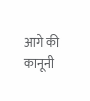आगे की कानूनी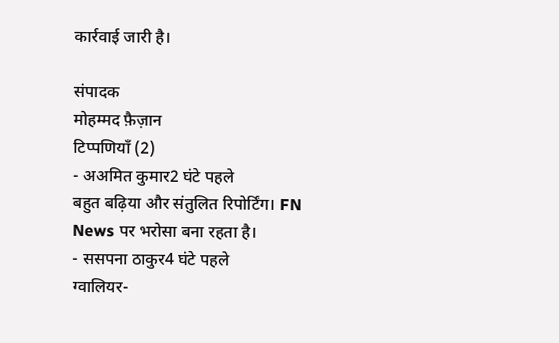कार्रवाई जारी है।

संपादक
मोहम्मद फ़ैज़ान
टिप्पणियाँ (2)
- अअमित कुमार2 घंटे पहले
बहुत बढ़िया और संतुलित रिपोर्टिंग। FN News पर भरोसा बना रहता है।
- ससपना ठाकुर4 घंटे पहले
ग्वालियर-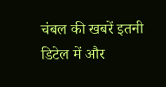चंबल की खबरें इतनी डिटेल में और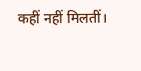कहीं नहीं मिलतीं।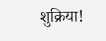शुक्रिया!